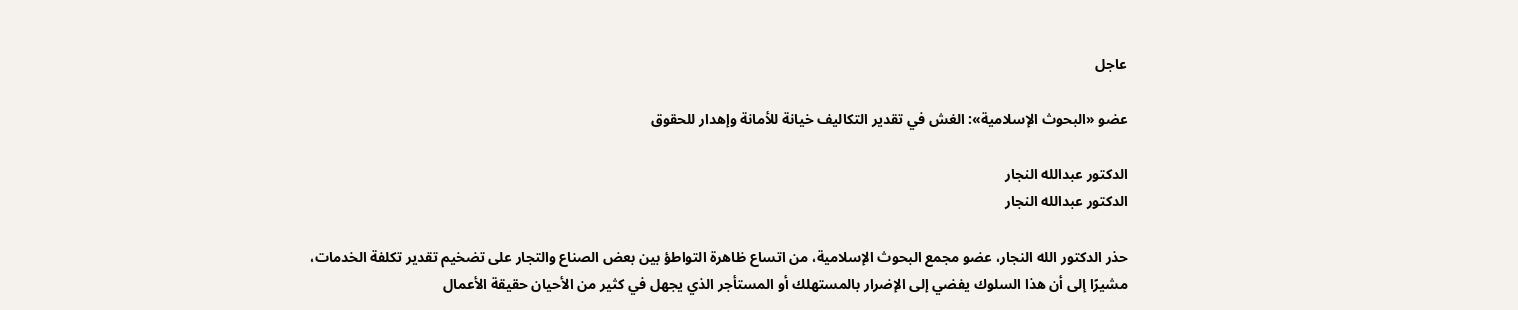عاجل

عضو «البحوث الإسلامية»: الغش في تقدير التكاليف خيانة للأمانة وإهدار للحقوق

الدكتور عبدالله النجار
الدكتور عبدالله النجار

حذر الدكتور الله النجار، عضو مجمع البحوث الإسلامية، من اتساع ظاهرة التواطؤ بين بعض الصناع والتجار على تضخيم تقدير تكلفة الخدمات، مشيرًا إلى أن هذا السلوك يفضي إلى الإضرار بالمستهلك أو المستأجر الذي يجهل في كثير من الأحيان حقيقة الأعمال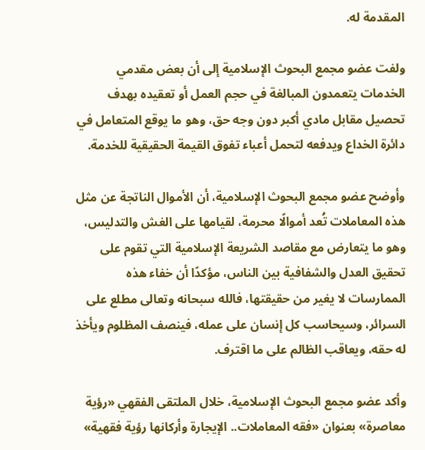المقدمة له.

ولفت عضو مجمع البحوث الإسلامية إلى أن بعض مقدمي الخدمات يتعمدون المبالغة في حجم العمل أو تعقيده بهدف تحصيل مقابل مادي أكبر دون وجه حق، وهو ما يوقع المتعامل في دائرة الخداع ويدفعه لتحمل أعباء تفوق القيمة الحقيقية للخدمة.

وأوضح عضو مجمع البحوث الإسلامية، أن الأموال الناتجة عن مثل هذه المعاملات تُعد أموالًا محرمة، لقيامها على الغش والتدليس، وهو ما يتعارض مع مقاصد الشريعة الإسلامية التي تقوم على تحقيق العدل والشفافية بين الناس، مؤكدًا أن خفاء هذه الممارسات لا يغير من حقيقتها، فالله سبحانه وتعالى مطلع على السرائر، وسيحاسب كل إنسان على عمله، فينصف المظلوم ويأخذ له حقه، ويعاقب الظالم على ما اقترف.

وأكد عضو مجمع البحوث الإسلامية، خلال الملتقى الفقهي «رؤية معاصرة» بعنوان «فقه المعاملات.. الإيجارة وأركانها رؤية فقهية»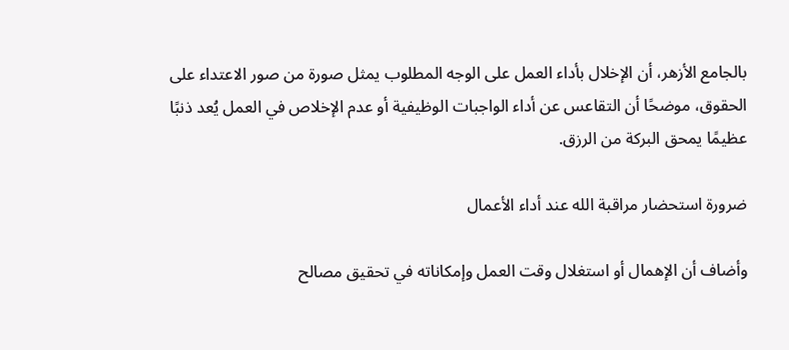بالجامع الأزهر، أن الإخلال بأداء العمل على الوجه المطلوب يمثل صورة من صور الاعتداء على الحقوق، موضحًا أن التقاعس عن أداء الواجبات الوظيفية أو عدم الإخلاص في العمل يُعد ذنبًا عظيمًا يمحق البركة من الرزق.

ضرورة استحضار مراقبة الله عند أداء الأعمال

وأضاف أن الإهمال أو استغلال وقت العمل وإمكاناته في تحقيق مصالح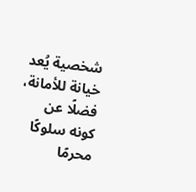شخصية يُعد خيانة للأمانة، فضلًا عن كونه سلوكًا محرمًا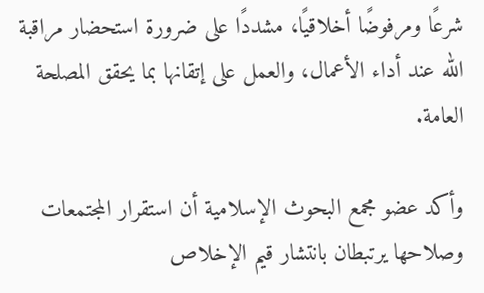شرعًا ومرفوضًا أخلاقيًا، مشددًا على ضرورة استحضار مراقبة الله عند أداء الأعمال، والعمل على إتقانها بما يحقق المصلحة العامة.

وأكد عضو مجمع البحوث الإسلامية أن استقرار المجتمعات وصلاحها يرتبطان بانتشار قيم الإخلاص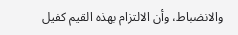والانضباط، وأن الالتزام بهذه القيم كفيل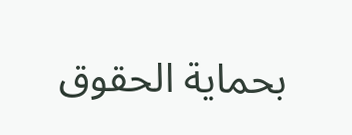بحماية الحقوق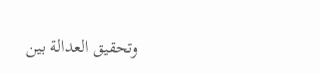وتحقيق العدالة بين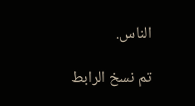الناس.

تم نسخ الرابط